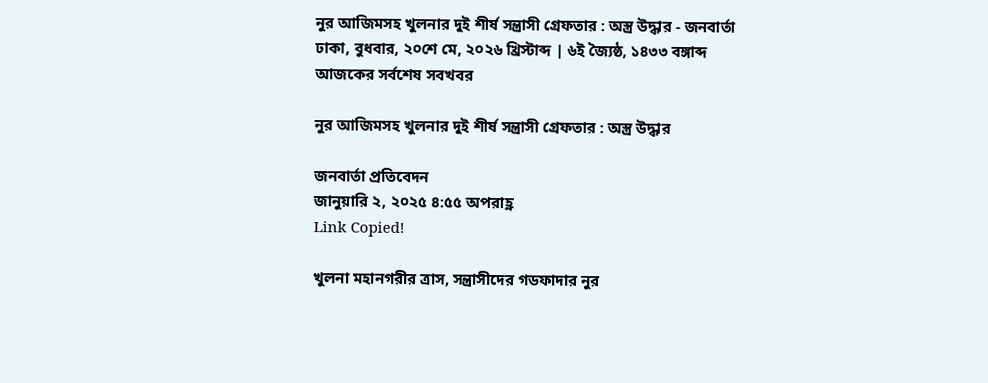নুর আজিমসহ খুলনার দুই শীর্ষ সন্ত্রাসী গ্রেফতার : অস্ত্র উদ্ধার - জনবার্তা
ঢাকা, বুধবার, ২০শে মে, ২০২৬ খ্রিস্টাব্দ | ৬ই জ্যৈষ্ঠ, ১৪৩৩ বঙ্গাব্দ
আজকের সর্বশেষ সবখবর

নুর আজিমসহ খুলনার দুই শীর্ষ সন্ত্রাসী গ্রেফতার : অস্ত্র উদ্ধার

জনবার্তা প্রতিবেদন
জানুয়ারি ২, ২০২৫ ৪:৫৫ অপরাহ্ণ
Link Copied!

খুলনা মহানগরীর ত্রাস, সন্ত্রাসীদের গডফাদার নুর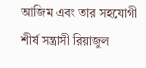আজিম এবং তার সহযোগী শীর্ষ সন্ত্রাসী রিয়াজুল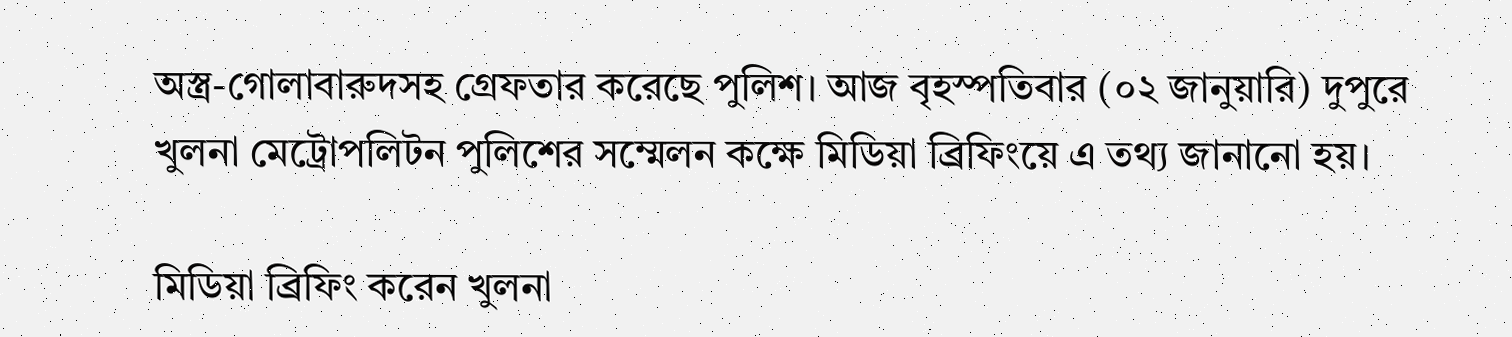অস্ত্র-গোলাবারুদসহ গ্রেফতার করেছে পুলিশ। আজ বৃহস্পতিবার (০২ জানুয়ারি) দুপুরে খুলনা মেট্রোপলিটন পুলিশের সম্মেলন কক্ষে মিডিয়া ব্রিফিংয়ে এ তথ্য জানানো হয়।

মিডিয়া ব্রিফিং করেন খুলনা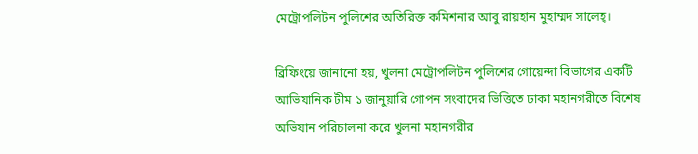মেট্রোপলিটন পুলিশের অতিরিক্ত কমিশনার আবু রায়হান মুহাম্মদ সালেহ্।

ব্রিফিংয়ে জানানো হয়, খুলনা মেট্রোপলিটন পুলিশের গোয়েন্দা বিভাগের একটি আভিযানিক টীম ১ জানুয়ারি গোপন সংবাদের ভিত্তিতে ঢাকা মহানগরীতে বিশেষ অভিযান পরিচালনা করে খুলনা মহানগরীর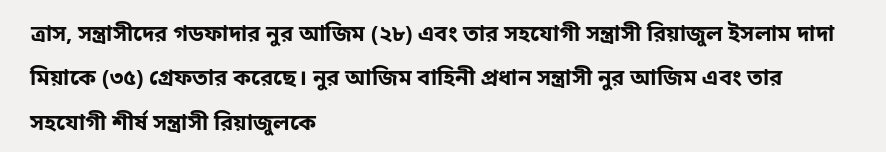ত্রাস, সন্ত্রাসীদের গডফাদার নুর আজিম (২৮) এবং তার সহযোগী সন্ত্রাসী রিয়াজুল ইসলাম দাদা মিয়াকে (৩৫) গ্রেফতার করেছে। নুর আজিম বাহিনী প্রধান সন্ত্রাসী নুর আজিম এবং তার সহযোগী শীর্ষ সন্ত্রাসী রিয়াজুলকে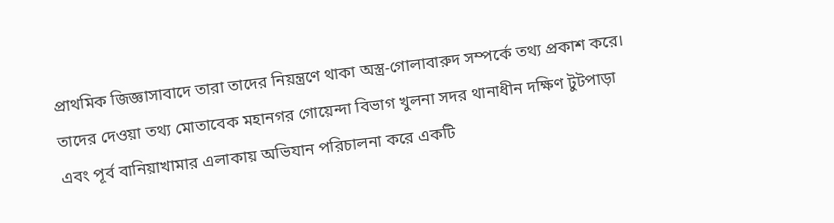প্রাথমিক জিজ্ঞাসাবাদে তারা তাদের নিয়ন্ত্রণে থাকা অস্ত্র-গোলাবারুদ সম্পর্কে তথ্য প্রকাশ করে। তাদের দেওয়া তথ্য মোতাবেক মহানগর গোয়েন্দা বিভাগ খুলনা সদর থানাধীন দক্ষিণ টুটপাড়া এবং পূর্ব বানিয়াখামার এলাকায় অভিযান পরিচালনা করে একটি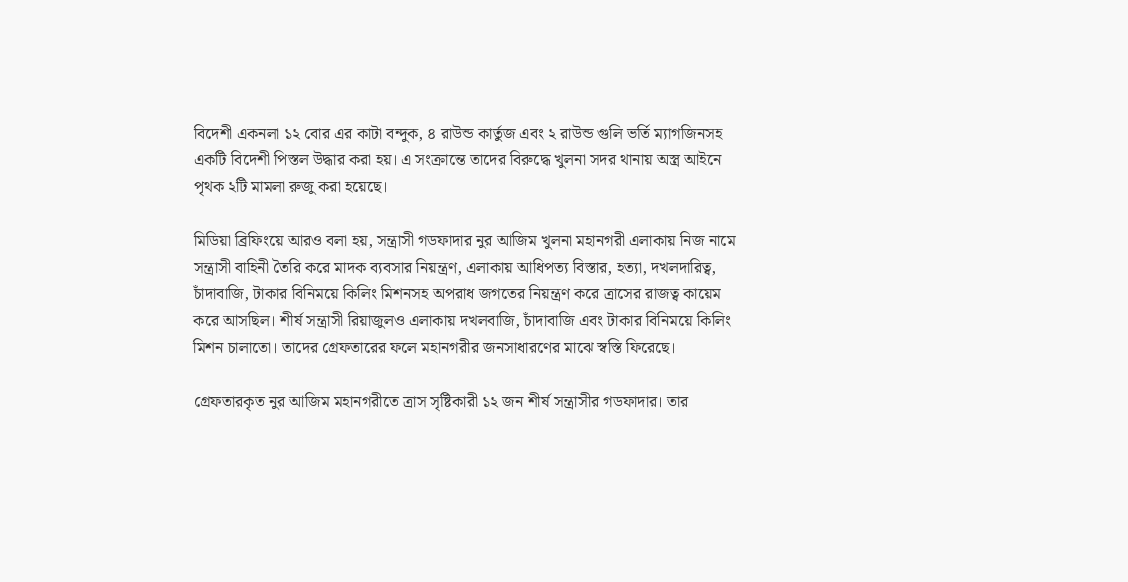বিদেশী একনলা ১২ বোর এর কাটা বন্দুক, ৪ রাউন্ড কার্তুজ এবং ২ রাউন্ড গুলি ভর্তি ম্যাগজিনসহ একটি বিদেশী পিস্তল উদ্ধার করা হয়। এ সংক্রান্তে তাদের বিরুদ্ধে খুলনা সদর থানায় অস্ত্র আইনে পৃথক ২টি মামলা রুজু করা হয়েছে।

মিডিয়া ব্রিফিংয়ে আরও বলা হয়, সন্ত্রাসী গডফাদার নুর আজিম খুলনা মহানগরী এলাকায় নিজ নামে সন্ত্রাসী বাহিনী তৈরি করে মাদক ব্যবসার নিয়ন্ত্রণ, এলাকায় আধিপত্য বিস্তার, হত্যা, দখলদারিত্ব, চাঁদাবাজি, টাকার বিনিময়ে কিলিং মিশনসহ অপরাধ জগতের নিয়ন্ত্রণ করে ত্রাসের রাজত্ব কায়েম করে আসছিল। শীর্ষ সন্ত্রাসী রিয়াজুলও এলাকায় দখলবাজি, চাঁদাবাজি এবং টাকার বিনিময়ে কিলিং মিশন চালাতো। তাদের গ্রেফতারের ফলে মহানগরীর জনসাধারণের মাঝে স্বস্তি ফিরেছে।

গ্রেফতারকৃত নুর আজিম মহানগরীতে ত্রাস সৃষ্টিকারী ১২ জন শীর্ষ সন্ত্রাসীর গডফাদার। তার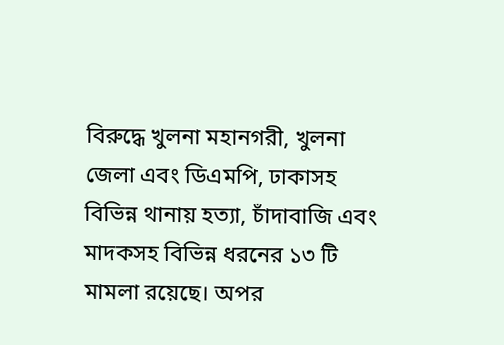বিরুদ্ধে খুলনা মহানগরী, খুলনা জেলা এবং ডিএমপি, ঢাকাসহ বিভিন্ন থানায় হত্যা, চাঁদাবাজি এবং মাদকসহ বিভিন্ন ধরনের ১৩ টি মামলা রয়েছে। অপর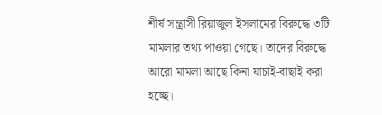শীর্ষ সন্ত্রাসী রিয়াজুল ইসলামের বিরুদ্ধে ৩টি মামলার তথ্য পাওয়া গেছে। তাদের বিরুদ্ধে আরো মামলা আছে কিনা যাচাই-বাছাই করা হচ্ছে।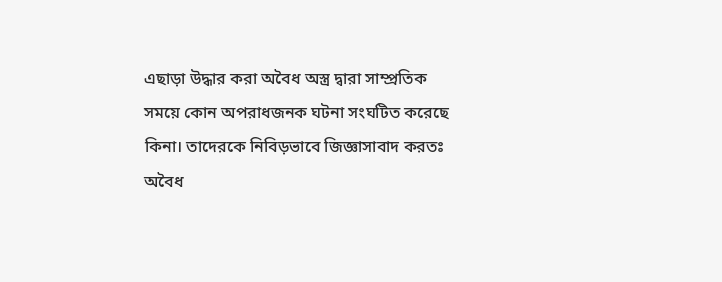এছাড়া উদ্ধার করা অবৈধ অস্ত্র দ্বারা সাম্প্রতিক সময়ে কোন অপরাধজনক ঘটনা সংঘটিত করেছে কিনা। তাদেরকে নিবিড়ভাবে জিজ্ঞাসাবাদ করতঃ অবৈধ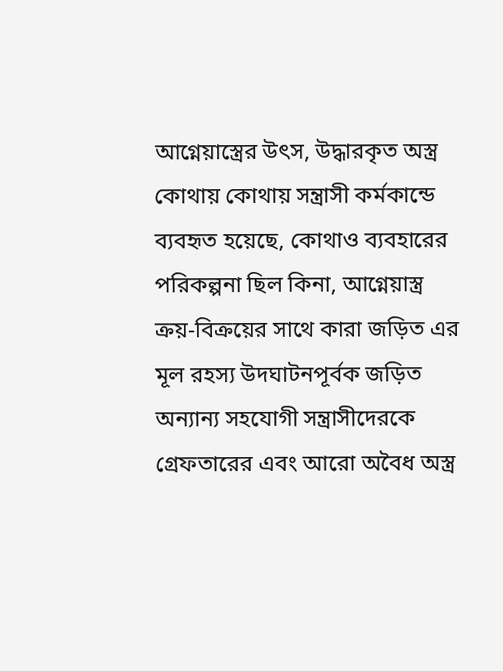আগ্নেয়াস্ত্রের উৎস, উদ্ধারকৃত অস্ত্র কোথায় কোথায় সন্ত্রাসী কর্মকান্ডে ব্যবহৃত হয়েছে, কোথাও ব্যবহারের পরিকল্পনা ছিল কিনা, আগ্নেয়াস্ত্র ক্রয়-বিক্রয়ের সাথে কারা জড়িত এর মূল রহস্য উদঘাটনপূর্বক জড়িত অন্যান্য সহযোগী সন্ত্রাসীদেরকে গ্রেফতারের এবং আরো অবৈধ অস্ত্র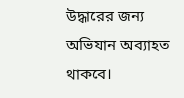উদ্ধারের জন্য অভিযান অব্যাহত থাকবে।